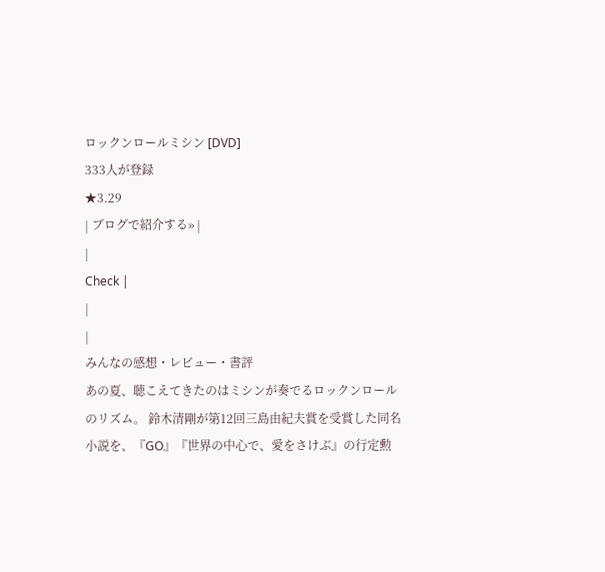ロックンロールミシン [DVD]
333人が登録
★3.29
| ブログで紹介する» |
|
Check |
|
|
みんなの感想・レビュー・書評
あの夏、聴こえてきたのはミシンが奏でるロックンロールのリズム。 鈴木清剛が第12回三島由紀夫賞を受賞した同名小説を、『GO』『世界の中心で、愛をさけぶ』の行定勲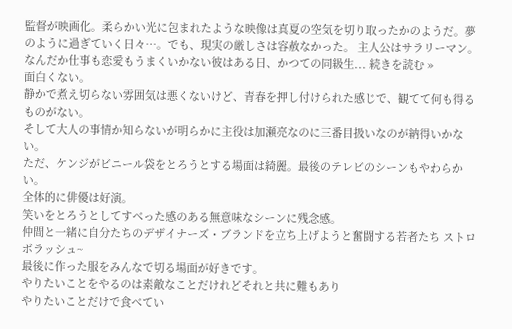監督が映画化。柔らかい光に包まれたような映像は真夏の空気を切り取ったかのようだ。夢のように過ぎていく日々…。でも、現実の厳しさは容赦なかった。 主人公はサラリーマン。なんだか仕事も恋愛もうまくいかない彼はある日、かつての同級生... 続きを読む »
面白くない。
静かで煮え切らない雰囲気は悪くないけど、青春を押し付けられた感じで、観てて何も得るものがない。
そして大人の事情か知らないが明らかに主役は加瀬亮なのに三番目扱いなのが納得いかない。
ただ、ケンジがビニール袋をとろうとする場面は綺麗。最後のテレビのシーンもやわらかい。
全体的に俳優は好演。
笑いをとろうとしてすべった感のある無意味なシーンに残念感。
仲間と一緒に自分たちのデザイナーズ・ブランドを立ち上げようと奮闘する若者たち ストロボラッシュ~
最後に作った服をみんなで切る場面が好きです。
やりたいことをやるのは素敵なことだけれどそれと共に難もあり
やりたいことだけで食べてい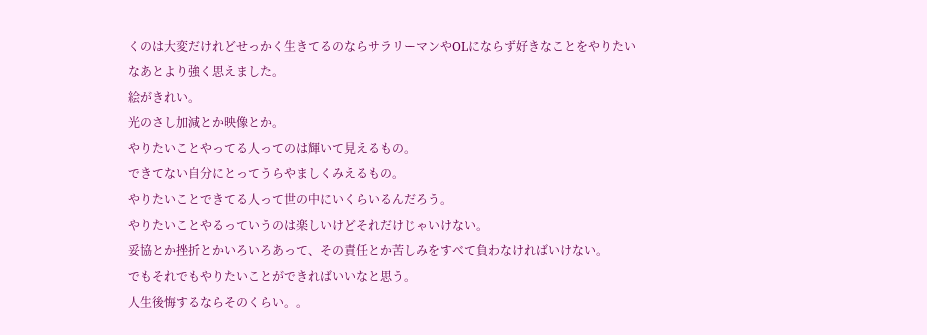くのは大変だけれどせっかく生きてるのならサラリーマンやOLにならず好きなことをやりたいなあとより強く思えました。
絵がきれい。
光のさし加減とか映像とか。
やりたいことやってる人ってのは輝いて見えるもの。
できてない自分にとってうらやましくみえるもの。
やりたいことできてる人って世の中にいくらいるんだろう。
やりたいことやるっていうのは楽しいけどそれだけじゃいけない。
妥協とか挫折とかいろいろあって、その責任とか苦しみをすべて負わなければいけない。
でもそれでもやりたいことができればいいなと思う。
人生後悔するならそのくらい。。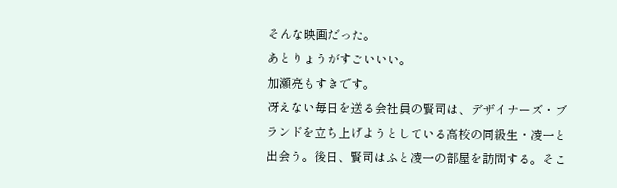そんな映画だった。
あとりょうがすごいいい。
加瀬亮もすきです。
冴えない毎日を送る会社員の賢司は、デザイナーズ・ブランドを立ち上げようとしている高校の同級生・凌一と出会う。後日、賢司はふと凌一の部屋を訪問する。そこ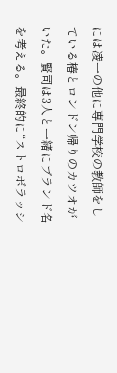には凌一の他に専門学校の教師をしている椿とロンドン帰りのカツオがいた。賢司は3人と一緒にブランド名を考える。最終的に“ストロボラッシ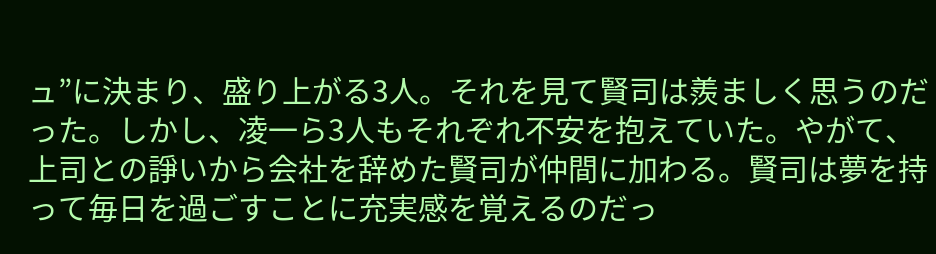ュ”に決まり、盛り上がる3人。それを見て賢司は羨ましく思うのだった。しかし、凌一ら3人もそれぞれ不安を抱えていた。やがて、上司との諍いから会社を辞めた賢司が仲間に加わる。賢司は夢を持って毎日を過ごすことに充実感を覚えるのだっ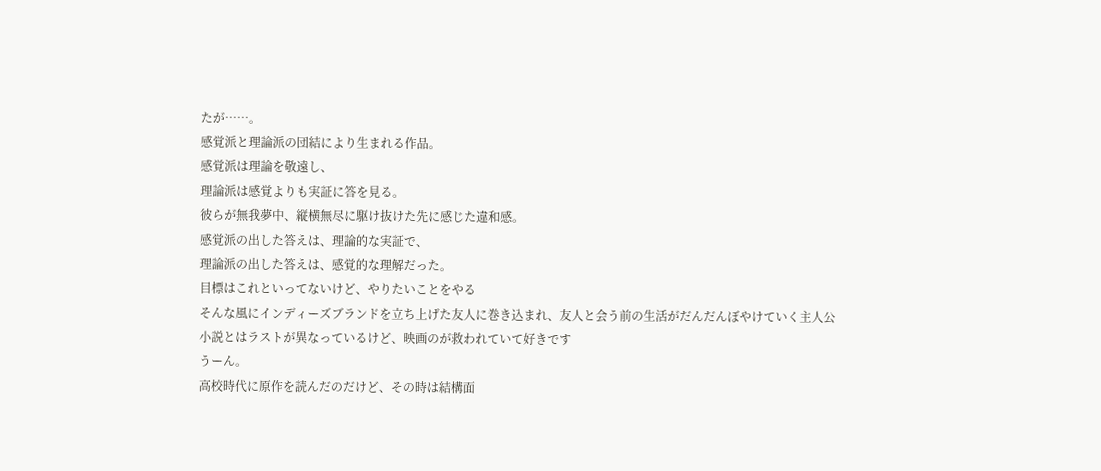たが……。
感覚派と理論派の団結により生まれる作品。
感覚派は理論を敬遠し、
理論派は感覚よりも実証に答を見る。
彼らが無我夢中、縦横無尽に駆け抜けた先に感じた違和感。
感覚派の出した答えは、理論的な実証で、
理論派の出した答えは、感覚的な理解だった。
目標はこれといってないけど、やりたいことをやる
そんな風にインディーズブランドを立ち上げた友人に巻き込まれ、友人と会う前の生活がだんだんぼやけていく主人公
小説とはラストが異なっているけど、映画のが救われていて好きです
うーん。
高校時代に原作を読んだのだけど、その時は結構面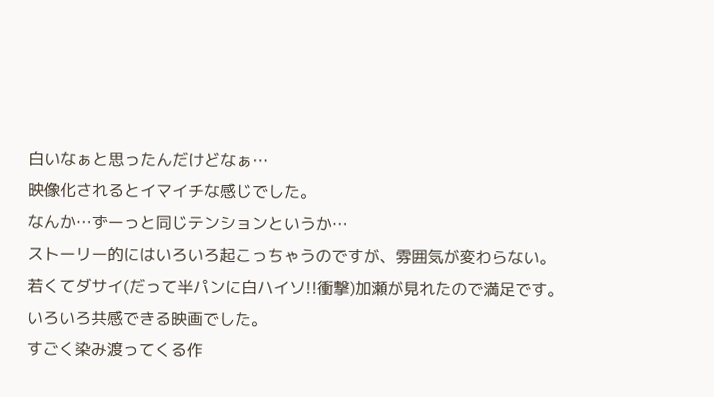白いなぁと思ったんだけどなぁ…
映像化されるとイマイチな感じでした。
なんか…ずーっと同じテンションというか…
ストーリー的にはいろいろ起こっちゃうのですが、雰囲気が変わらない。
若くてダサイ(だって半パンに白ハイソ!!衝撃)加瀬が見れたので満足です。
いろいろ共感できる映画でした。
すごく染み渡ってくる作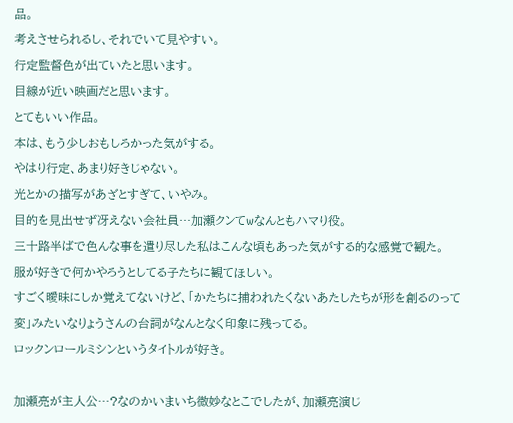品。
考えさせられるし、それでいて見やすい。
行定監督色が出ていたと思います。
目線が近い映画だと思います。
とてもいい作品。
本は、もう少しおもしろかった気がする。
やはり行定、あまり好きじゃない。
光とかの描写があざとすぎて、いやみ。
目的を見出せず冴えない会社員…加瀬クンてwなんともハマり役。
三十路半ばで色んな事を遣り尽した私はこんな頃もあった気がする的な感覚で観た。
服が好きで何かやろうとしてる子たちに観てほしい。
すごく曖昧にしか覚えてないけど、「かたちに捕われたくないあたしたちが形を創るのって変」みたいなりょうさんの台詞がなんとなく印象に残ってる。
ロックンロールミシンというタイトルが好き。

加瀬亮が主人公…?なのかいまいち微妙なとこでしたが、加瀬亮演じ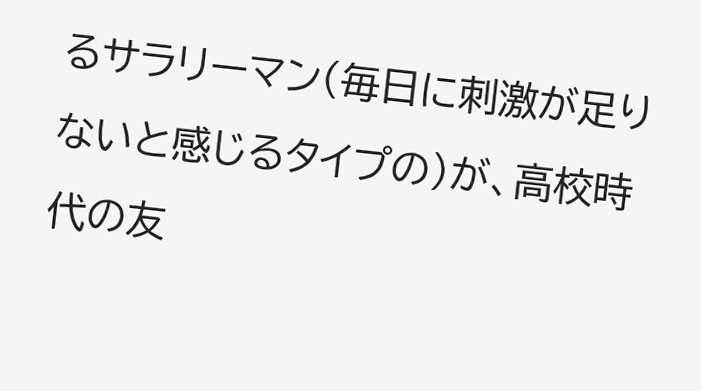るサラリーマン(毎日に刺激が足りないと感じるタイプの)が、高校時代の友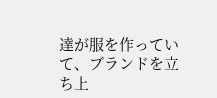達が服を作っていて、ブランドを立ち上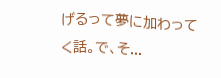げるって夢に加わってく話。で、そ...